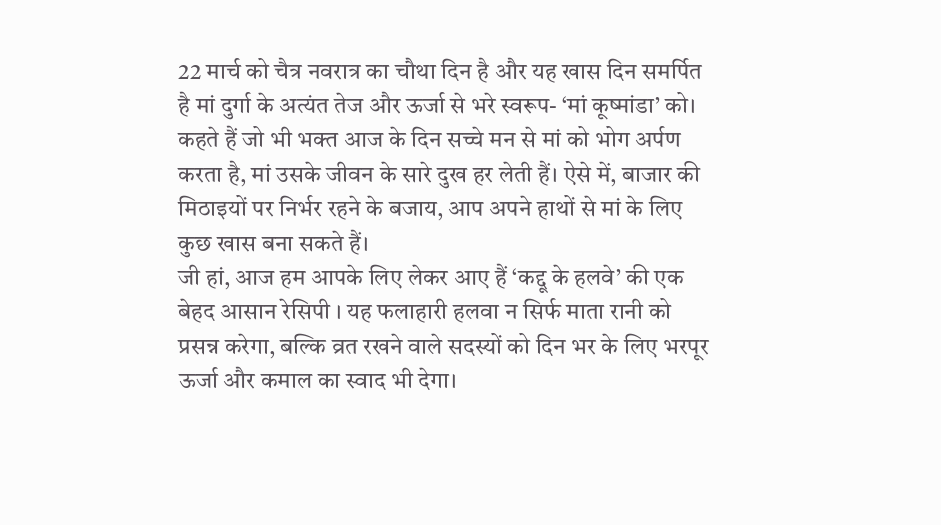22 मार्च को चैत्र नवरात्र का चौथा दिन है और यह खास दिन समर्पित है मां दुर्गा के अत्यंत तेज और ऊर्जा से भरे स्वरूप- ‘मां कूष्मांडा’ को। कहते हैं जो भी भक्त आज के दिन सच्चे मन से मां को भोग अर्पण करता है, मां उसके जीवन के सारे दुख हर लेती हैं। ऐसे में, बाजार की मिठाइयों पर निर्भर रहने के बजाय, आप अपने हाथों से मां के लिए कुछ खास बना सकते हैं।
जी हां, आज हम आपके लिए लेकर आए हैं ‘कद्दू के हलवे’ की एक बेहद आसान रेसिपी । यह फलाहारी हलवा न सिर्फ माता रानी को प्रसन्न करेगा, बल्कि व्रत रखने वाले सदस्यों को दिन भर के लिए भरपूर ऊर्जा और कमाल का स्वाद भी देगा।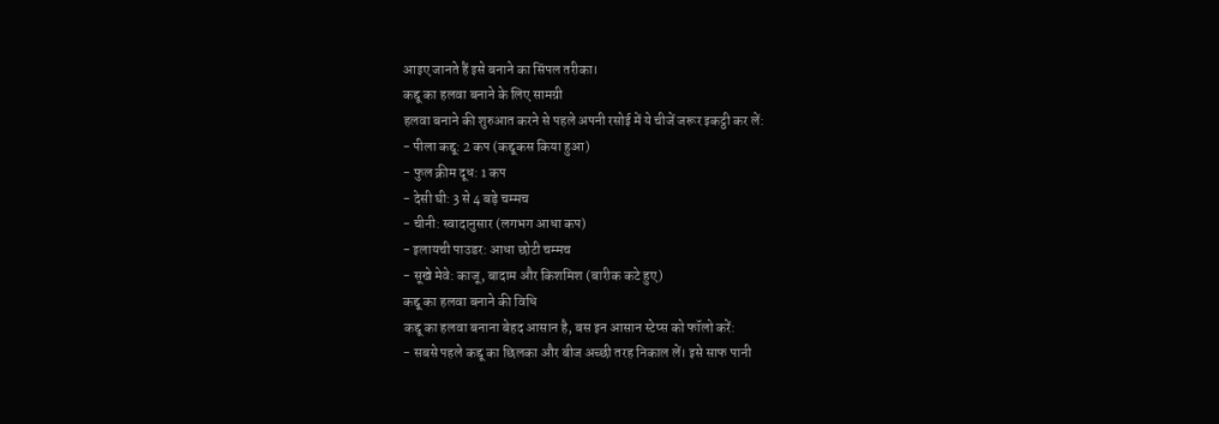आइए जानते हैं इसे बनाने का सिंपल तरीका।
कद्दू का हलवा बनाने के लिए सामग्री
हलवा बनाने की शुरुआत करने से पहले अपनी रसोई में ये चीजें जरूर इकट्ठी कर लें:
- पीला कद्दू: 2 कप (कद्दूकस किया हुआ)
- फुल क्रीम दूध: 1 कप
- देसी घी: 3 से 4 बड़े चम्मच
- चीनी: स्वादानुसार (लगभग आधा कप)
- इलायची पाउडर: आधा छोटी चम्मच
- सूखे मेवे: काजू, बादाम और किशमिश (बारीक कटे हुए)
कद्दू का हलवा बनाने की विधि
कद्दू का हलवा बनाना बेहद आसान है, बस इन आसान स्टेप्स को फॉलो करें:
- सबसे पहले कद्दू का छिलका और बीज अच्छी तरह निकाल लें। इसे साफ पानी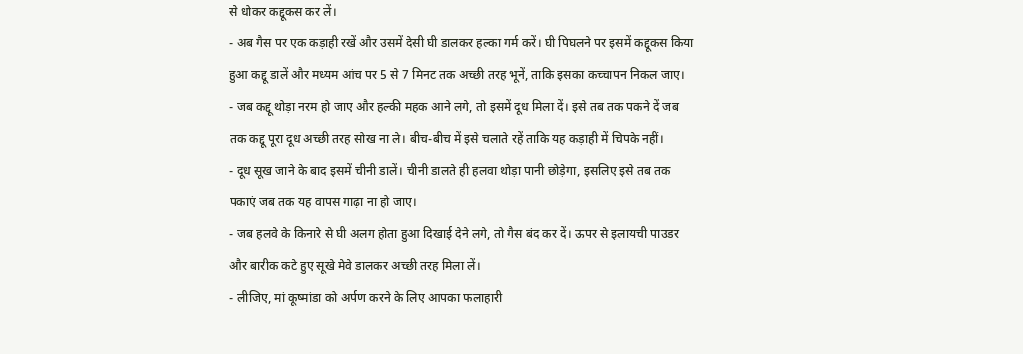से धोकर कद्दूकस कर लें।
- अब गैस पर एक कड़ाही रखें और उसमें देसी घी डालकर हल्का गर्म करें। घी पिघलने पर इसमें कद्दूकस किया हुआ कद्दू डालें और मध्यम आंच पर 5 से 7 मिनट तक अच्छी तरह भूनें, ताकि इसका कच्चापन निकल जाए।
- जब कद्दू थोड़ा नरम हो जाए और हल्की महक आने लगे, तो इसमें दूध मिला दें। इसे तब तक पकने दें जब तक कद्दू पूरा दूध अच्छी तरह सोख ना ले। बीच-बीच में इसे चलाते रहें ताकि यह कड़ाही में चिपके नहीं।
- दूध सूख जाने के बाद इसमें चीनी डालें। चीनी डालते ही हलवा थोड़ा पानी छोड़ेगा, इसलिए इसे तब तक पकाएं जब तक यह वापस गाढ़ा ना हो जाए।
- जब हलवे के किनारे से घी अलग होता हुआ दिखाई देने लगे, तो गैस बंद कर दें। ऊपर से इलायची पाउडर और बारीक कटे हुए सूखे मेवे डालकर अच्छी तरह मिला लें।
- लीजिए, मां कूष्मांडा को अर्पण करने के लिए आपका फलाहारी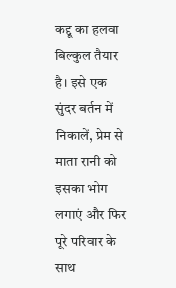कद्दू का हलवा बिल्कुल तैयार है। इसे एक सुंदर बर्तन में निकालें, प्रेम से माता रानी को इसका भोग लगाएं और फिर पूरे परिवार के साथ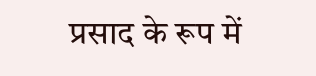प्रसाद के रूप में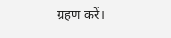ग्रहण करें।